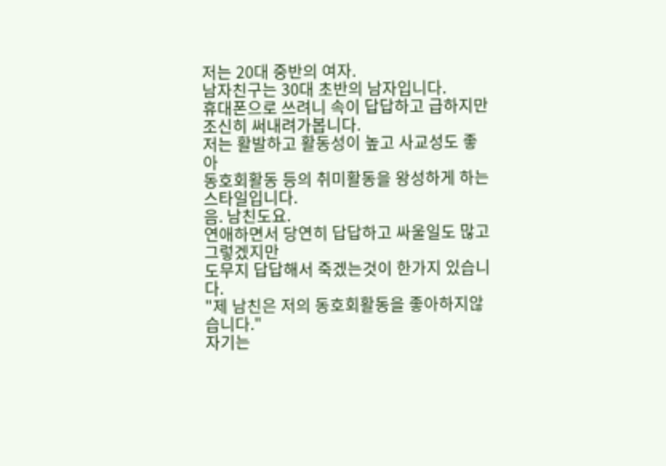저는 20대 중반의 여자.
남자친구는 30대 초반의 남자입니다.
휴대폰으로 쓰려니 속이 답답하고 급하지만 조신히 써내려가봅니다.
저는 활발하고 활동성이 높고 사교성도 좋아
동호회활동 등의 취미활동을 왕성하게 하는 스타일입니다.
음. 남친도요.
연애하면서 당연히 답답하고 싸울일도 많고 그렇겠지만
도무지 답답해서 죽겠는것이 한가지 있습니다.
"제 남친은 저의 동호회활동을 좋아하지않습니다."
자기는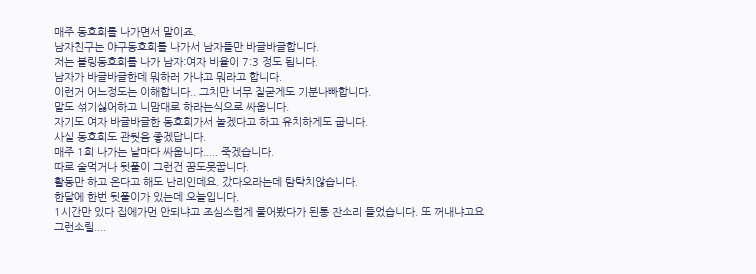매주 동호회를 나가면서 말이죠.
남자친구는 야구동호회를 나가서 남자들만 바글바글합니다.
저는 볼링동호회를 나가 남자:여자 비율이 7:3 정도 됩니다.
남자가 바글바글한데 뭐하러 가냐고 뭐라고 합니다.
이런거 어느정도는 이해합니다.. 그치만 너무 짙굳게도 기분나빠합니다.
말도 섞기싫어하고 니맘대로 하라는식으로 싸웁니다.
자기도 여자 바글바글한 동호회가서 놀겠다고 하고 유치하게도 굽니다.
사실 동호회도 관둿음 좋겠답니다.
매주 1회 나가는 날마다 싸웁니다..... 죽겠습니다.
따로 술먹거나 뒷풀이 그런건 꿈도못꿉니다.
활동만 하고 온다고 해도 난리인데요. 갔다오라는데 탐탁치않습니다.
한달에 한번 뒷풀이가 있는데 오늘입니다.
1시간만 있다 집에가먼 안되냐고 조심스럽게 물어봤다가 된통 잔소리 들었습니다. 또 꺼내냐고요 그런소릴....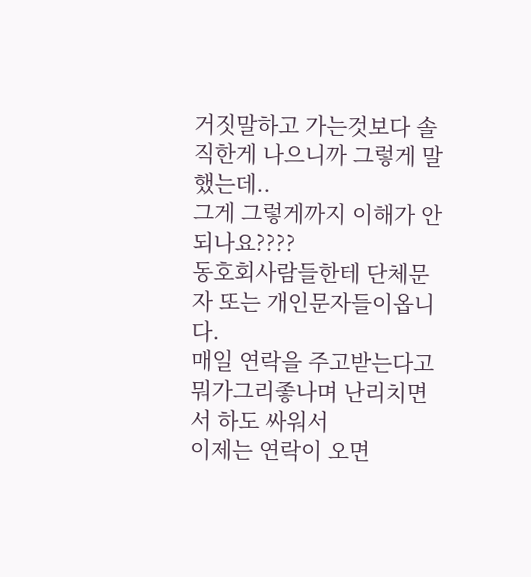거짓말하고 가는것보다 솔직한게 나으니까 그렇게 말했는데..
그게 그렇게까지 이해가 안되나요????
동호회사람들한테 단체문자 또는 개인문자들이옵니다.
매일 연락을 주고받는다고 뭐가그리좋나며 난리치면서 하도 싸워서
이제는 연락이 오면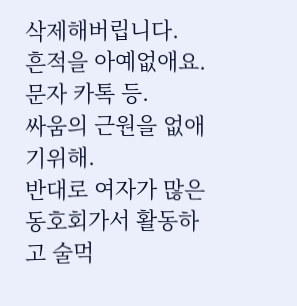삭제해버립니다.
흔적을 아예없애요. 문자 카톡 등.
싸움의 근원을 없애기위해.
반대로 여자가 많은동호회가서 활동하고 술먹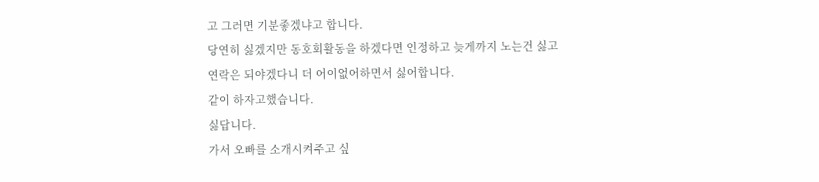고 그러면 기분좋겠냐고 합니다.
당연히 싫겠지만 동호회활동을 하겠다면 인정하고 늦게까지 노는건 싫고
연락은 되야겠다니 더 어이없어하면서 싫어합니다.
같이 하자고했습니다.
싫답니다.
가서 오빠를 소개시켜주고 싶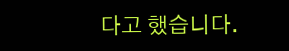다고 했습니다.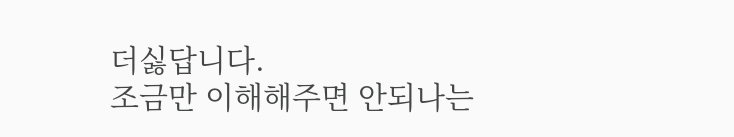더싫답니다.
조금만 이해해주면 안되나는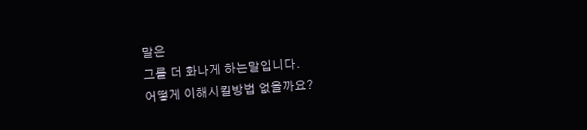말은
그를 더 화나게 하는말입니다.
어떻게 이해시킬방법 없을까요?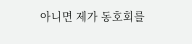아니면 제가 동호회를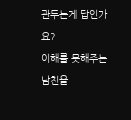관두는게 답인가요?
이해를 못해주는 남친을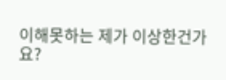이해못하는 제가 이상한건가요?